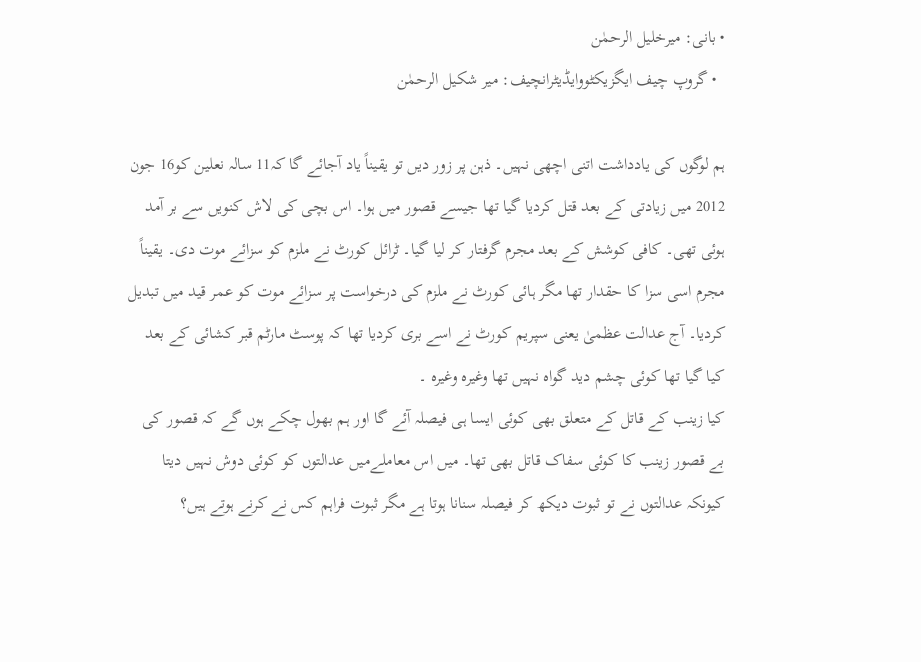• بانی: میرخلیل الرحمٰن
  • گروپ چیف ایگزیکٹووایڈیٹرانچیف: میر شکیل الرحمٰن

ہم لوگوں کی یادداشت اتنی اچھی نہیں۔ ذہن پر زور دیں تو یقیناً یاد آجائے گا کہ11 سالہ نعلین کو16 جون 2012 میں زیادتی کے بعد قتل کردیا گیا تھا جیسے قصور میں ہوا۔ اس بچی کی لاش کنویں سے بر آمد ہوئی تھی۔ کافی کوشش کے بعد مجرم گرفتار کر لیا گیا۔ ٹرائل کورٹ نے ملزم کو سزائے موت دی۔ یقیناً مجرم اسی سزا کا حقدار تھا مگر ہائی کورٹ نے ملزم کی درخواست پر سزائے موت کو عمر قید میں تبدیل کردیا۔ آج عدالت عظمیٰ یعنی سپریم کورٹ نے اسے بری کردیا تھا کہ پوسٹ مارٹم قبر کشائی کے بعد کیا گیا تھا کوئی چشم دید گواہ نہیں تھا وغیرہ وغیرہ ۔
کیا زینب کے قاتل کے متعلق بھی کوئی ایسا ہی فیصلہ آئے گا اور ہم بھول چکے ہوں گے کہ قصور کی بے قصور زینب کا کوئی سفاک قاتل بھی تھا۔ میں اس معاملےمیں عدالتوں کو کوئی دوش نہیں دیتا کیونکہ عدالتوں نے تو ثبوت دیکھ کر فیصلہ سنانا ہوتا ہے مگر ثبوت فراہم کس نے کرنے ہوتے ہیں؟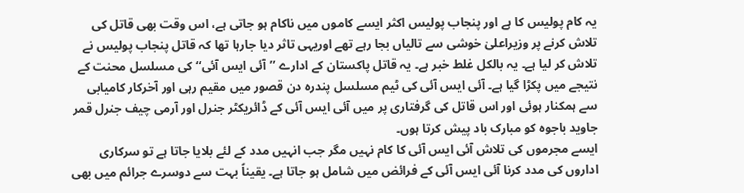یہ کام پولیس کا ہے اور پنجاب پولیس اکثر ایسے کاموں میں ناکام ہو جاتی ہے، اس وقت بھی قاتل کی تلاش کرنے پر وزیراعلیٰ خوشی سے تالیاں بجا رہے تھے اوریہی تاثر دیا جارہا تھا کہ قاتل پنجاب پولیس نے تلاش کر لیا ہے۔ یہ بالکل غلط خبر ہے۔ یہ قاتل پاکستان کے ادارے ’’آئی ایس آئی‘‘ کی مسلسل محنت کے نتیجے میں پکڑا گیا ہے۔ آئی ایس آئی کی ٹیم مسلسل پندرہ دن قصور میں مقیم رہی اور آخرکار کامیابی سے ہمکنار ہوئی اور اس قاتل کی گرفتاری پر میں آئی ایس آئی کے ڈائریکٹر جنرل اور آرمی چیف جنرل قمر جاوید باجوہ کو مبارک باد پیش کرتا ہوں۔
ایسے مجرموں کی تلاش آئی ایس آئی کا کام نہیں مگر جب انہیں مدد کے لئے بلایا جاتا ہے تو سرکاری اداروں کی مدد کرنا آئی ایس آئی کے فرائض میں شامل ہو جاتا ہے۔ یقیناً بہت سے دوسرے جرائم میں بھی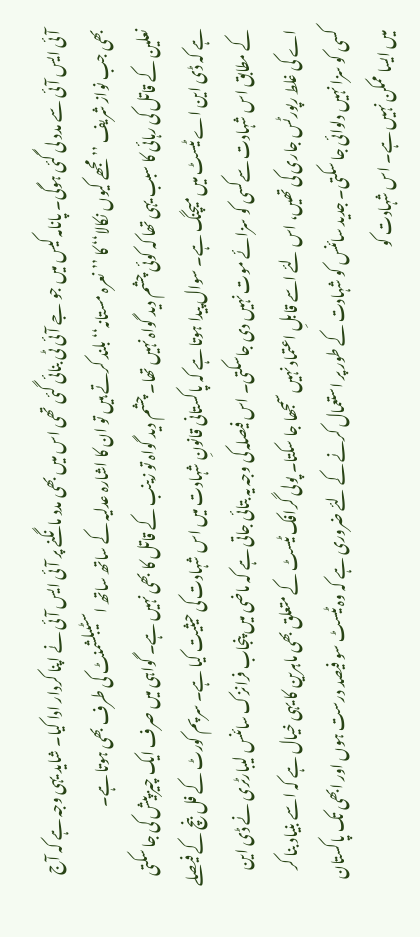آئی ایس آئی سے مدد لی گئی ہوگی۔ پانامہ کیس میں جو جے آئی ٹی بنائی گئی تھی اس میں بھی مدد مانگنے پر آئی ایس آئی نے اپنا کردار ادا کیا۔ شاید یہی وجہ ہے کہ آج بھی جب نواز شریف ’’مجھے کیوں نکالا‘‘ کا ’’نعرہ مستانہ‘‘ بلند کرتے ہیں تو ان کا اشارہ عدلیہ کے ساتھ ساتھ اسٹیبلشمنٹ کی طرف بھی ہوتا ہے۔
نعلین کے قاتل کی رہائی کا سبب یہی تھا کہ کوئی چشم دید گواہ نہیں تھا۔ چشم دید گواہ تو زینب کے قاتل کا بھی نہیں ہے۔ گواہی میں صرف ایک چیز پیش کی جا سکتی ہے کہ ڈی این اے ٹیسٹ میں میچنگ ہے۔ سوال پیدا ہوتا ہے کہ پاکستانی قانونِ شہادت میں اس شہادت کی حیثیت کیا ہے۔ سرپم کورٹ کے فل بنچ کے فیصلے کے مطابق اس شہادت سےکسی کو سزائے موت نہیں دی جاسکتی۔ اس فیصلہ کی وجہ یہ بتائی جاتی ہے کہ ماضی میں پنجاب فرانزک سائنس لیبارٹری نے ڈی این اے کی غلط رپورٹس جاری کی تھیں، اس لئے اسے قابلِ اعتماد نہیں سمجھا جا سکتا۔ پولی گرافک ٹیسٹ کے متعلق بھی ماہرین کا یہی خیال ہے کہ اسے بنیاد بنا کر کسی کو سزا نہیں دلوائی جا سکتی۔ جدید سائنس کو شہادت کے طور پر استعمال کرنے کے لئے ضروری ہے کہ وہ ٹیسٹ سو فیصد درست ہوں اور ابھی تک پاکستان میں ایسا ممکن نہیں ہے۔ اس شہادت کو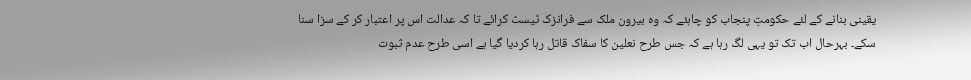یقینی بنانے کے لئے حکومتِ پنجاب کو چاہئے کہ وہ بیرون ملک سے فرانزک ٹیسٹ کرائے تا کہ عدالت اس پر اعتبار کر کے سزا سنا سکے۔ بہرحال اب تک تو یہی لگ رہا ہے کہ جس طرح نعلین کا سفاک قاتل رہا کردیا گیا ہے اسی طرح عدم ثبوت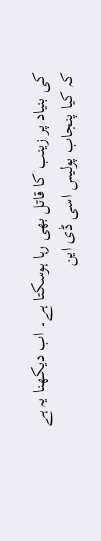کی بنیاد پر زینب کا قاتل بھی رہا ہوسکتا ہے۔ اب دیکھنا یہ ہے کہ کیا پنجاب پولیس اسی ڈی این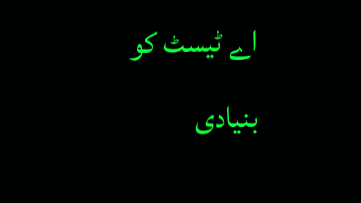اے ٹیسٹ کو بنیادی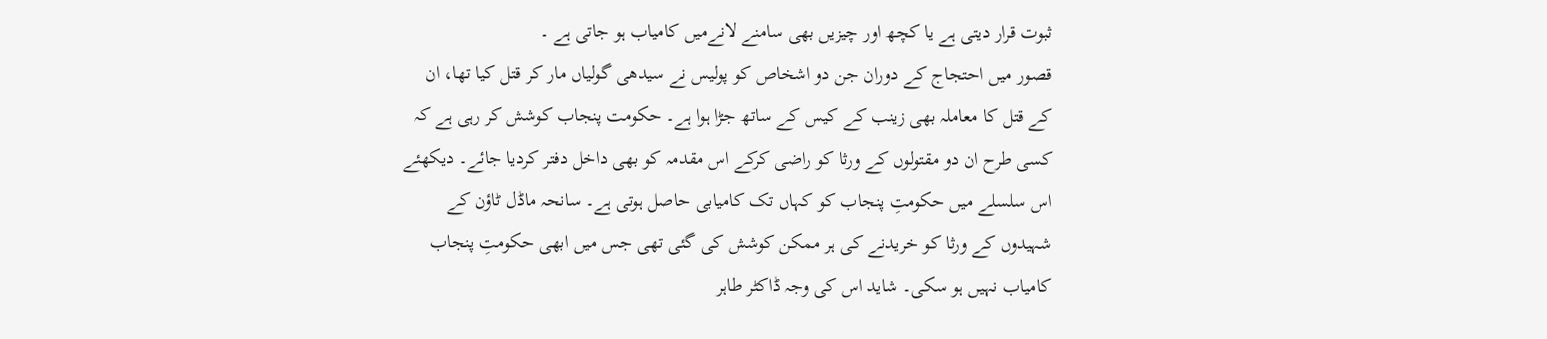ثبوت قرار دیتی ہے یا کچھ اور چیزیں بھی سامنے لانےمیں کامیاب ہو جاتی ہے ۔
قصور میں احتجاج کے دوران جن دو اشخاص کو پولیس نے سیدھی گولیاں مار کر قتل کیا تھا، ان کے قتل کا معاملہ بھی زینب کے کیس کے ساتھ جڑا ہوا ہے۔ حکومت پنجاب کوشش کر رہی ہے کہ کسی طرح ان دو مقتولوں کے ورثا کو راضی کرکے اس مقدمہ کو بھی داخل دفتر کردیا جائے۔ دیکھئے اس سلسلے میں حکومتِ پنجاب کو کہاں تک کامیابی حاصل ہوتی ہے۔ سانحہ ماڈل ٹاؤن کے شہیدوں کے ورثا کو خریدنے کی ہر ممکن کوشش کی گئی تھی جس میں ابھی حکومتِ پنجاب کامیاب نہیں ہو سکی۔ شاید اس کی وجہ ڈاکٹر طاہر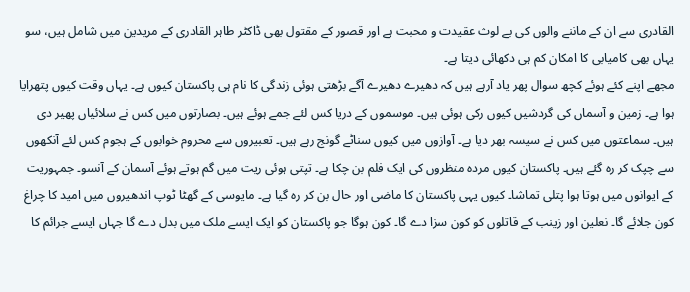القادری سے ان کے ماننے والوں کی بے لوث عقیدت و محبت ہے اور قصور کے مقتول بھی ڈاکٹر طاہر القادری کے مریدین میں شامل ہیں، سو یہاں بھی کامیابی کا امکان کم ہی دکھائی دیتا ہے۔
مجھے اپنے کئے ہوئے کچھ سوال پھر یاد آرہے ہیں کہ دھیرے دھیرے آگے بڑھتی ہوئی زندگی کا نام ہی پاکستان کیوں ہے۔ یہاں وقت کیوں پتھرایا ہوا ہے۔ زمین و آسماں کی گردشیں کیوں رکی ہوئی ہیں۔ موسموں کے دریا کس لئے جمے ہوئے ہیں۔ بصارتوں میں کس نے سلائیاں پھیر دی ہیں۔ سماعتوں میں کس نے سیسہ بھر دیا ہے۔ آوازوں میں کیوں سناٹے گونج رہے ہیں۔ تعبیروں سے محروم خوابوں کے ہجوم کس لئے آنکھوں سے چپک کر رہ گئے ہیں۔ پاکستان کیوں مردہ منظروں کی ایک فلم بن چکا ہے۔ تپتی ہوئی ریت میں گم ہوتے ہوئے آسمان کے آنسو۔ جمہوریت کے ایوانوں میں ہوتا ہوا پتلی تماشا۔ کیوں یہی پاکستان کا ماضی اور حال بن کر رہ گیا ہے۔ مایوسی کے گھٹا ٹوپ اندھیروں میں امید کا چراغ کون جلائے گا۔ نعلین اور زینب کے قاتلوں کو کون سزا دے گا۔ کون ہوگا جو پاکستان کو ایک ایسے ملک میں بدل دے گا جہاں ایسے جرائم کا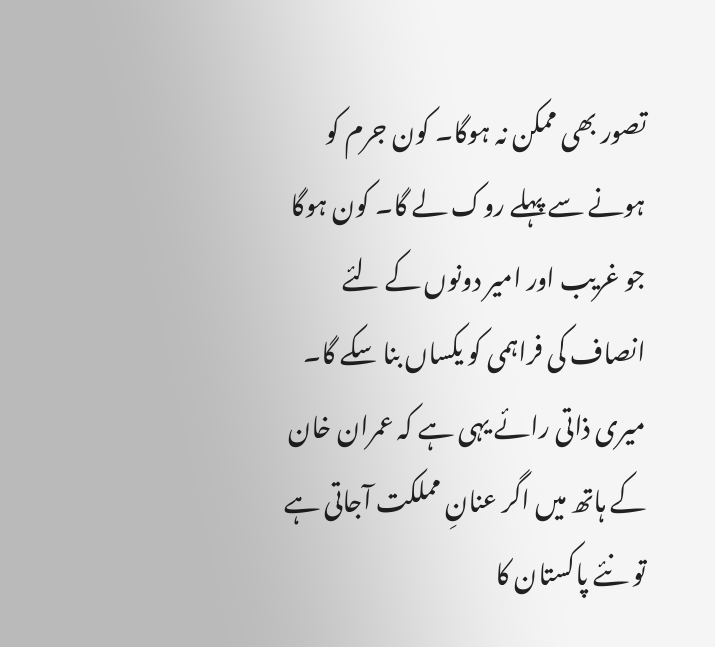تصور بھی ممکن نہ ہوگا۔ کون جرم کو ہونے سے پہلے روک لے گا۔ کون ہوگا جو غریب اور امیر دونوں کے لئے انصاف کی فراہمی کو یکساں بنا سکے گا۔ میری ذاتی رائے یہی ہے کہ عمران خان کے ہاتھ میں اگر عنانِ مملکت آجاتی ہے تو نئے پاکستان کا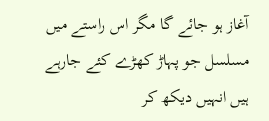آغاز ہو جائے گا مگر اس راستے میں مسلسل جو پہاڑ کھڑے کئے جارہے ہیں انہیں دیکھ کر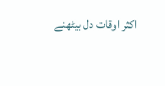اکثر اوقات دل بیٹھنے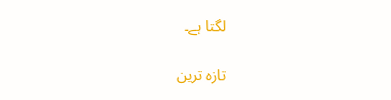لگتا ہے۔

تازہ ترین